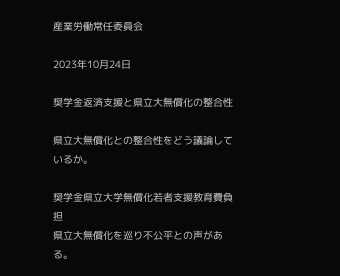産業労働常任委員会

2023年10月24日

奨学金返済支援と県立大無償化の整合性

県立大無償化との整合性をどう議論しているか。

奨学金県立大学無償化若者支援教育費負担
県立大無償化を巡り不公平との声がある。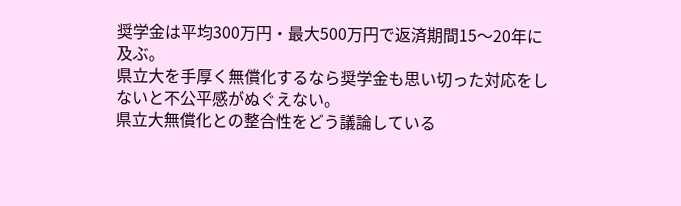奨学金は平均300万円・最大500万円で返済期間15〜20年に及ぶ。
県立大を手厚く無償化するなら奨学金も思い切った対応をしないと不公平感がぬぐえない。
県立大無償化との整合性をどう議論している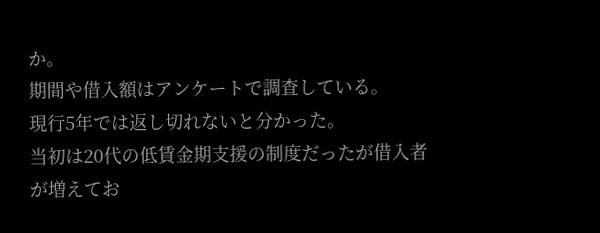か。
期間や借入額はアンケートで調査している。
現行5年では返し切れないと分かった。
当初は20代の低賃金期支援の制度だったが借入者が増えてお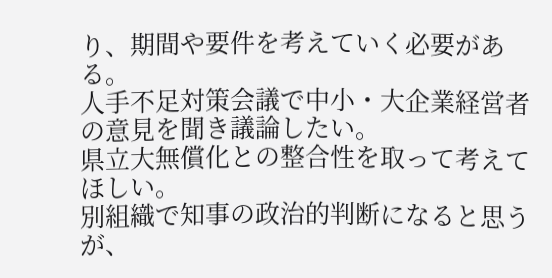り、期間や要件を考えていく必要がある。
人手不足対策会議で中小・大企業経営者の意見を聞き議論したい。
県立大無償化との整合性を取って考えてほしい。
別組織で知事の政治的判断になると思うが、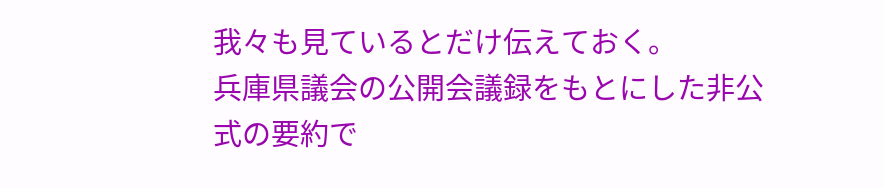我々も見ているとだけ伝えておく。
兵庫県議会の公開会議録をもとにした非公式の要約で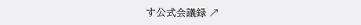す公式会議録 ↗